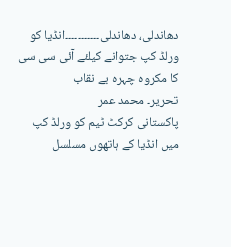دھاندلی، دھاندلی۔۔۔۔۔۔۔۔۔۔۔انڈیا کو ورلڈ کپ جتوانے کیلئے آئی سی سی کا مکروہ چہرہ بے نقاب
تحریر۔ محمد عمر
پاکستانی کرکٹ ٹیم کو ورلڈ کپ میں انڈیا کے ہاتھوں مسلسل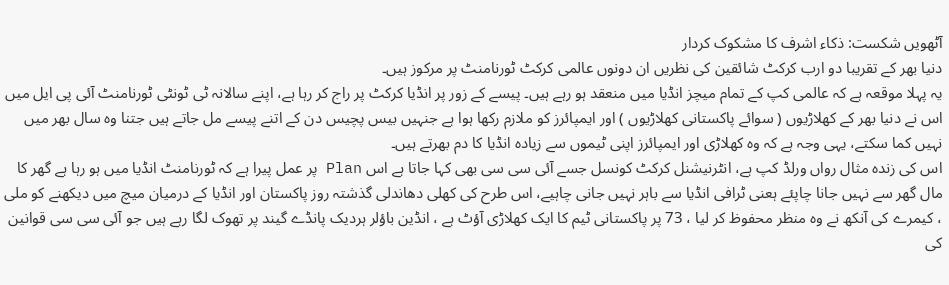آٹھویں شکست: ذکاء اشرف کا مشکوک کردار
دنیا بھر کے تقریبا دو ارب کرکٹ شائقین کی نظریں ان دونوں عالمی کرکٹ ٹورنامنٹ پر مرکوز ہیں۔
یہ پہلا موقعہ ہے کہ عالمی کپ کے تمام میچز انڈیا میں منعقد ہو رہے ہیں۔ پیسے کے زور پر انڈیا کرکٹ پر راج کر رہا ہے، اپنے سالانہ ٹی ٹونٹی ٹورنامنٹ آئی پی ایل میں اس نے دنیا بھر کے کھلاڑیوں ( سوائے پاکستانی کھلاڑیوں ) اور ایمپائرز کو ملازم رکھا ہوا ہے جنہیں بیس پچیس دن کے اتنے پیسے مل جاتے ہیں جتنا وہ سال بھر میں نہیں کما سکتے، یہی وجہ ہے کہ وہ کھلاڑی اور ایمپائرز اپنی ٹیموں سے زیادہ انڈیا کا دم بھرتے ہیں۔
اس کی زندہ مثال رواں ورلڈ کپ ہے، انٹرنیشنل کرکٹ کونسل جسے آئی سی سی بھی کہا جاتا ہے اس Plan پر عمل پیرا ہے کہ ٹورنامنٹ انڈیا میں ہو رہا ہے گھر کا مال گھر سے نہیں جانا چاپئے ہعنی ٹرافی انڈیا سے باہر نہیں جانی چاہیے، اس طرح کی کھلی دھاندلی گذشتہ روز پاکستان اور انڈیا کے درمیان میچ میں دیکھنے کو ملی ، کیمرے کی آنکھ نے وہ منظر محفوظ کر لیا ، 73 پر پاکستانی ٹیم کا ایک کھلاڑی آؤٹ ہے ، انڈین باؤلر ہردیک پانڈے گیند پر تھوک لگا رہے ہیں جو آئی سی سی قوانین کی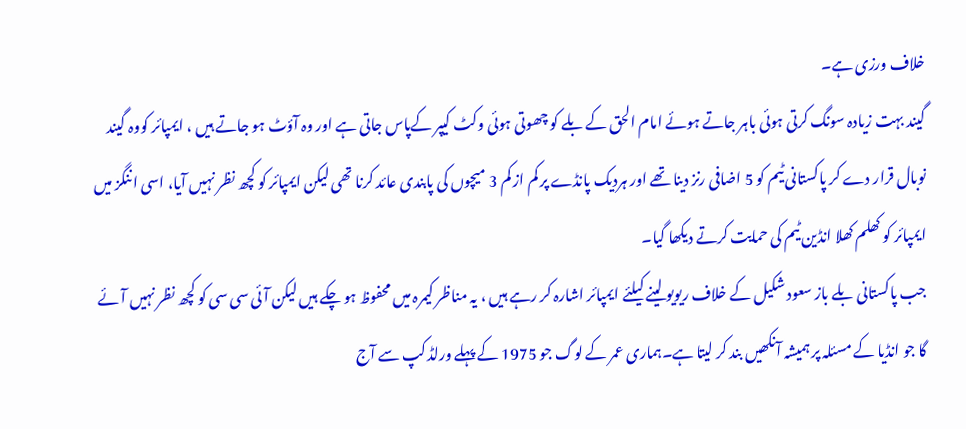خلاف ورزی ہے۔
گیند بہت زیادہ سونگ کرتی ہوئی باہر جاتے ہوئے امام الحق کے بلے کو چھوتی ہوئی وکٹ کیپر کےپاس جاتی ہے اور وہ آؤٹ ہو جاتے ہیں ، ایمپائر کووہ گیند نوبال قرار دے کر پاکستانی ٹیم کو 5 اضافی رنز دینا تھے اور ہردیک پانڈے پر کم از کم 3 میچوں کی پابندی عائد کرنا تھی لیکن ایمپائر کو کچھ نظر نہیں آیا، اسی اننگز میں ایمپائر کو کھلم کھلا انڈین ٹیم کی حمایت کرتے دیکھا گیا۔
جب پاکستانی بلے باز سعود شکیل کے خلاف ریویو لینے کیلئے ایمپائر اشارہ کر رہے ہیں ، یہ مناظر کیمرہ میں محفوظ ہو چکے ہیں لیکن آئی سی سی کو کچھ نظر نہیں آئے گا جو انڈیا کے مسئلہ پر ہمیشہ آنکھیں بند کر لیتا ہے۔ہماری عمر کے لوگ جو 1975 کے پہلے ورلڈ کپ سے آج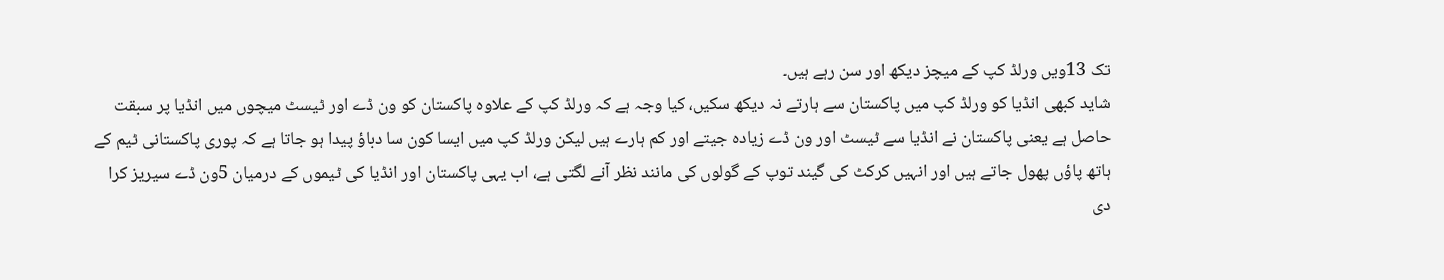تک 13ویں ورلڈ کپ کے میچز دیکھ اور سن رہے ہیں۔
شاید کبھی انڈیا کو ورلڈ کپ میں پاکستان سے ہارتے نہ دیکھ سکیں، کیا وجہ ہے کہ ورلڈ کپ کے علاوہ پاکستان کو ون ڈے اور ٹیسٹ میچوں میں انڈیا پر سبقت حاصل ہے یعنی پاکستان نے انڈیا سے ٹیسٹ اور ون ڈے زیادہ جیتے اور کم ہارے ہیں لیکن ورلڈ کپ میں ایسا کون سا دباؤ پیدا ہو جاتا ہے کہ پوری پاکستانی ٹیم کے ہاتھ پاؤں پھول جاتے ہیں اور انہیں کرکٹ کی گیند توپ کے گولوں کی مانند نظر آنے لگتی ہے، اب یہی پاکستان اور انڈیا کی ٹیموں کے درمیان 5ون ڈے سیریز کرا دی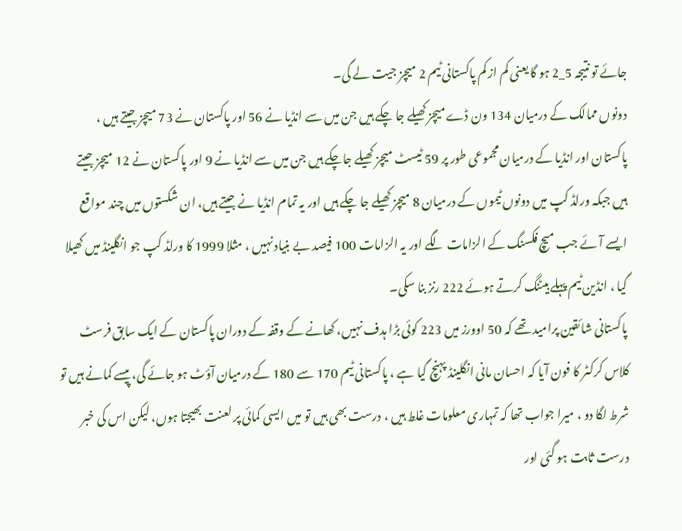جائے تو نتیجہ 5_2 ہو گا یعنی کم از کم پاکستانی ٹیم 2 میچز جیت لے گی۔
دونوں ممالک کے درمیان 134 ون ڈے میچز کھیلے جا چکے ہیں جن میں سے انڈیا نے 56 اور پاکستان نے 73 میچز جیتے ہیں ، پاکستان اور انڈیا کے درمیان مجموعی طور پر 59 ٹیسٹ میچز کھیلے جاچکے ہیں جن میں سے انڈیا نے 9 اور پاکستان نے 12 میچز جیتے ہیں جبکہ ورلڈ کپ میں دونوں ٹیموں کے درمیان 8 میچز کھیلے جا چکے ہیں اور یہ تمام انڈیا نے جیتے ہیں، ان شکستوں میں چند مواقع ایسے آئے جب میچ فکسنگ کے الزامات لگے اور یہ الزامات 100 فیصد بے بنیاد نہیں ، مثلا 1999 کا ورلڈ کپ جو انگلینڈ میں کھیلا گیا ، انڈین ٹیم پہلے بیٹنگ کرتے ہوئے 222 رنز بنا سکی۔
پاکستانی شائقین پرامید تھے کہ 50 اوورز میں 223 کوئی بڑا ہدف نہیں، کھانے کے وقفہ کے دوران پاکستان کے ایک سابق فرسٹ کلاس کرکٹر کا فون آیا کہ احسان مانی انگلینڈ پہنچ گیا ہے ، پاکستانی ٹیم 170 سے 180 کے درمیان آؤٹ ہو جائے گی، پیسے کمانے ہیں تو شرط لگا دو ، میرا جواب تھا کہ تمہاری معلومات غلط ہیں ، درست بھی ہیں تو میں ایسی کمائی پر لعنت بھیجتا ہوں، لیکن اس کی خبر درست ثابت ہو گئی اور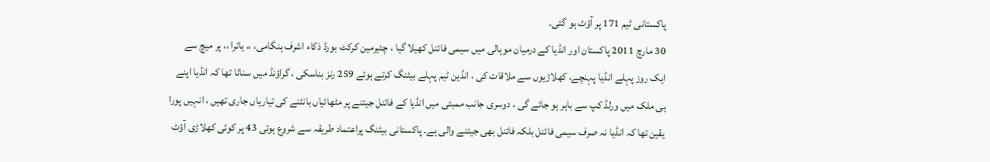پاکستانی ٹیم 171 پر آؤٹ ہو گئی۔
30 مارچ 2011 پاکستان اور انڈیا کے درمیان موہالی میں سیمی فائنل کھیلا گیا ، چئیرمین کرکٹ بورڈ ذکاء اشرف ہنگامی، ،، یاترا ،، پر میچ سے ایک روز پہلے انڈیا پہنچے، کھلاڑیوں سے ملاقات کی ، انڈین ٹیم پہلے بیٹنگ کرتے ہوئے 259 رنز بناسکی ، گراؤنڈ میں سناٹا تھا کہ انڈیا اپنے ہی ملک میں ورلڈ کپ سے باہر ہو جائے گی ، دوسری جانب ممبئی میں انڈیا کے فائنل جیتنے پر مٹھائیاں بانٹنے کی تیاریاں جاری تھیں ، انہیں پورا یقین تھا کہ انڈیا نہ صرف سیمی فائنل بلکہ فائنل بھی جیتنے والی ہے۔ پاکستانی بیٹنگ پراعتماد طریقہ سے شروع ہوئی 43 پر کوئی کھلاڑی آؤٹ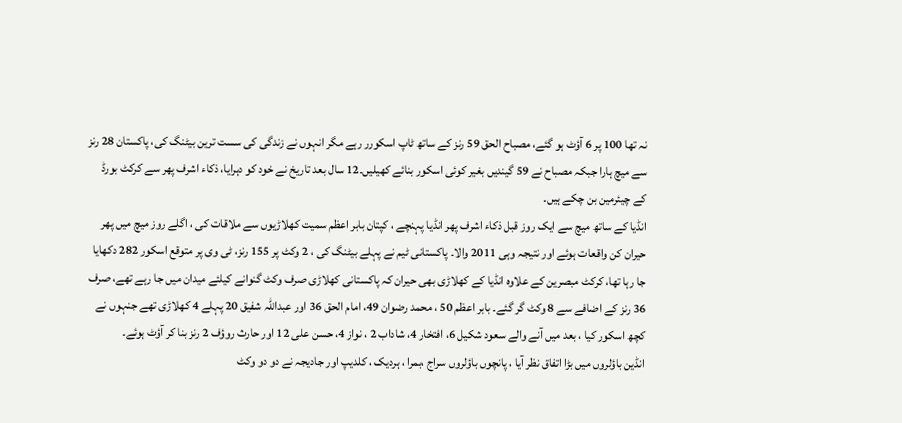نہ تھا 100 پر 6 آؤٹ ہو گئے، مصباح الحق 59 رنز کے ساتھ ٹاپ اسکورر رہے مگر انہوں نے زندگی کی سست ترین بیٹنگ کی، پاکستان 28 رنز سے میچ ہارا جبکہ مصباح نے 59 گیندیں بغیر کوئی اسکور بنائے کھیلیں۔12 سال بعد تاریخ نے خود کو دہرایا، ذکاء اشرف پھر سے کرکٹ بورڈ کے چیئرمین بن چکے ہیں۔
انڈیا کے ساتھ میچ سے ایک روز قبل ذکاء اشرف پھر انڈیا پہنچے ، کپتان بابر اعظم سمیت کھلاڑیوں سے ملاقات کی ، اگلے روز میچ میں پھر حیران کن واقعات ہوئے اور نتیجہ وہی 2011 والا۔ پاکستانی ٹیم نے پہلے بیٹنگ کی ، 2 وکٹ پر 155 رنز، ٹی وی پر متوقع اسکور 282 دکھایا جا رہا تھا، کرکٹ مبصرین کے علاوہ انڈیا کے کھلاڑی بھی حیران کہ پاکستانی کھلاڑی صرف وکٹ گنوانے کیلئے میدان میں جا رہے تھے، صرف 36 رنز کے اضافے سے 8 وکٹ گر گئے۔ بابر اعظم 50 ، محمد رضوان 49، امام الحق 36 اور عبداللہ شفیق 20 پہلے 4 کھلاڑی تھے جنہوں نے کچھ اسکور کیا ، بعد میں آنے والے سعود شکیل 6، افتخار 4، شاداب 2 ، نواز 4، حسن علی 12 اور حارث روؤف 2 رنز بنا کر آؤٹ ہوئے۔
انڈین باؤلروں میں بڑا اتفاق نظر آیا ، پانچوں باؤلروں سراج ،بمرا ، ہردیک ، کلدیپ اور جادیجہ نے دو دو وکٹ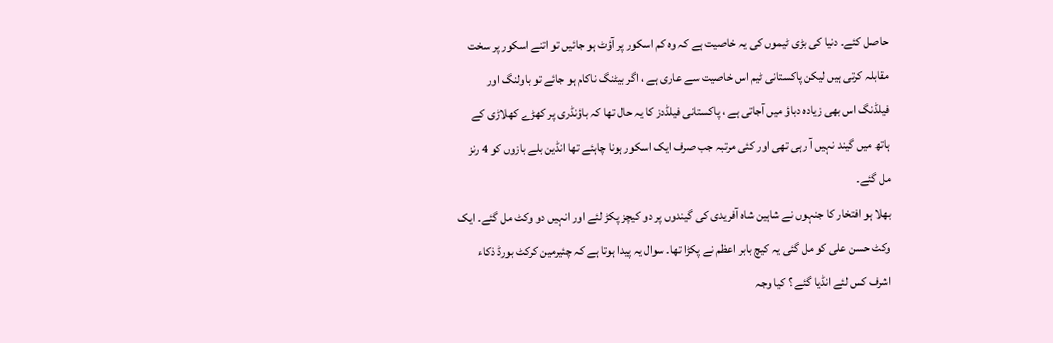حاصل کئے۔ دنیا کی بڑی ٹیموں کی یہ خاصیت ہے کہ وہ کم اسکور پر آؤٹ ہو جائیں تو اتنے اسکور پر سخت مقابلہ کرتی ہیں لیکن پاکستانی ٹیم اس خاصیت سے عاری ہے ، اگر بیٹنگ ناکام ہو جائے تو باولنگ اور فیلڈنگ اس بھی زیادہ دباؤ میں آجاتی ہے ، پاکستانی فیلڈدز کا یہ حال تھا کہ باؤنڈری پر کھڑے کھلاڑی کے ہاتھ میں گیند نہیں آ رہی تھی اور کئی مرتبہ جب صرف ایک اسکور ہونا چاہئے تھا انڈین بلے بازوں کو 4 رنز مل گئے۔
بھلا ہو افتخار کا جنہوں نے شاہین شاہ آفریدی کی گیندوں پر دو کیچز پکڑ لئے اور انہیں دو وکٹ مل گئے۔ ایک وکٹ حسن علی کو مل گئی یہ کیچ بابر اعظم نے پکڑا تھا۔ سوال یہ پیدا ہوتا ہے کہ چئیرمین کرکٹ بورڈ ذکاء اشرف کس لئے انڈیا گئے ؟ کیا وجہ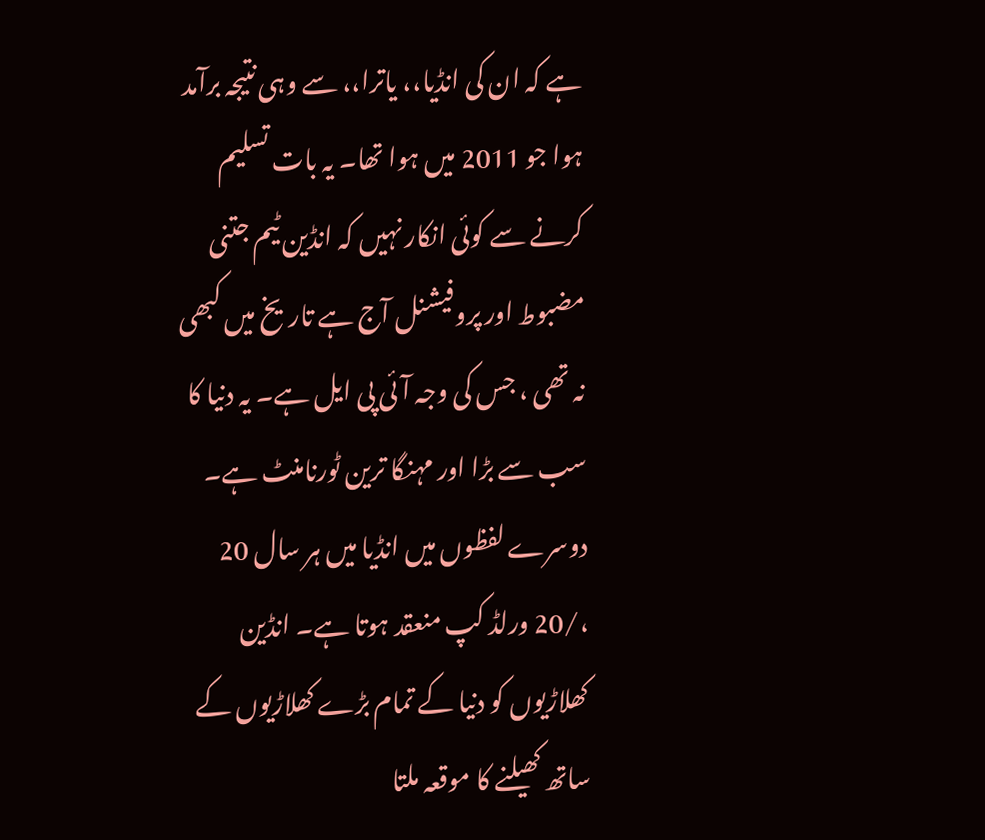ہے کہ ان کی انڈیا،، یاترا،، سے وہی نتیجہ برآمد ہوا جو 2011 میں ہوا تھا۔ یہ بات تسلیم کرنے سے کوئی انکار نہیں کہ انڈین ٹیم جتنی مضبوط اور پروفیشنل آج ہے تاریخ میں کبھی نہ تھی ، جس کی وجہ آئی پی ایل ہے۔ یہ دنیا کا سب سے بڑا اور مہنگا ترین ٹورنامنٹ ہے۔
دوسرے لفظوں میں انڈیا میں ہر سال 20 ،/20 ورلڈ کپ منعقد ہوتا ہے۔ انڈین کھلاڑیوں کو دنیا کے تمام بڑے کھلاڑیوں کے ساتھ کھیلنے کا موقعہ ملتا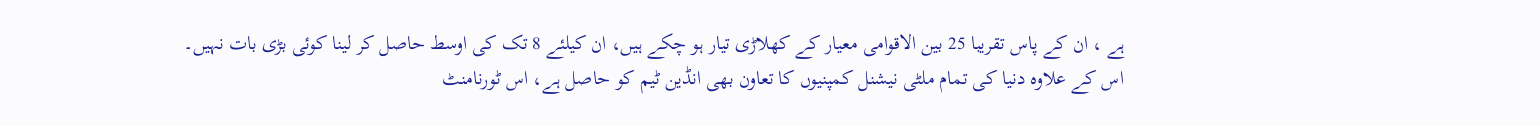ہے ، ان کے پاس تقریبا 25 بین الاقوامی معیار کے کھلاڑی تیار ہو چکے ہیں، ان کیلئے 8 تک کی اوسط حاصل کر لینا کوئی بڑی بات نہیں۔
اس کے علاوہ دنیا کی تمام ملٹی نیشنل کمپنیوں کا تعاون بھی انڈین ٹیم کو حاصل ہے، اس ٹورنامنٹ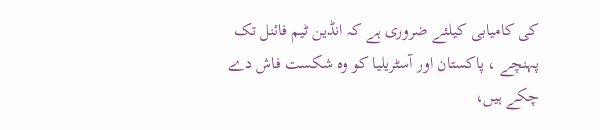کی کامیابی کیلئے ضروری ہے کہ انڈین ٹیم فائنل تک پہنچے ، پاکستان اور آسٹریلیا کو وہ شکست فاش دے چکے ہیں،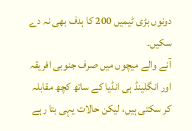دونوں بڑی ٹیمیں 200 کا ہدف بھی نہ دے سکیں۔
آنے والے میچوں میں صرف جنوبی افریقہ اور انگلینڈ ہی انڈیا کے ساتھ کچھ مقابلہ کر سکتی ہیں، لیکن حالات یہی بتا رہے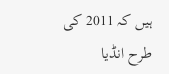ہیں کہ 2011 کی طرح انڈیا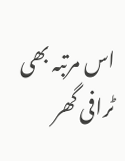اس مرتبہ بھی ٹرافی گھر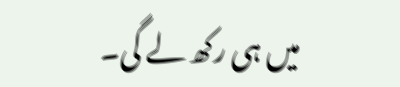میں ہی رکھ لے گی۔